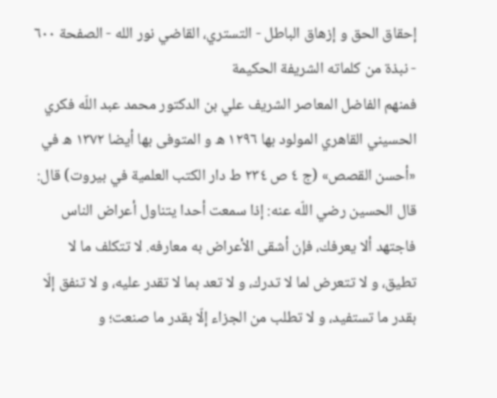إحقاق الحق و إزهاق الباطل - التستري، القاضي نور الله - الصفحة ٦٠٠ - نبذة من كلماته الشريفة الحكيمة
فمنهم الفاضل المعاصر الشريف علي بن الدكتور محمد عبد اللّه فكري الحسيني القاهري المولود بها ١٢٩٦ ه و المتوفى بها أيضا ١٣٧٢ ه في «أحسن القصص» (ج ٤ ص ٢٣٤ ط دار الكتب العلمية في بيروت) قال:
قال الحسين رضي اللّه عنه: إذا سمعت أحدا يتناول أعراض الناس فاجتهد ألا يعرفك، فإن أشقى الأعراض به معارفه. لا تتكلف ما لا تطيق، و لا تتعرض لما لا تدرك، و لا تعد بما لا تقدر عليه، و لا تنفق إلّا بقدر ما تستفيد، و لا تطلب من الجزاء إلّا بقدر ما صنعت؛ و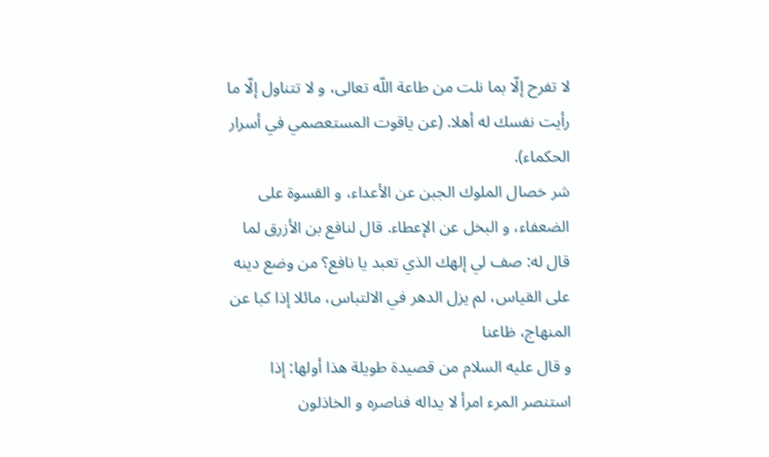لا تفرح إلّا بما نلت من طاعة اللّه تعالى، و لا تتناول إلّا ما رأيت نفسك له أهلا. (عن ياقوت المستعصمي في أسرار الحكماء).
شر خصال الملوك الجبن عن الأعداء، و القسوة على الضعفاء، و البخل عن الإعطاء. قال لنافع بن الأزرق لما قال له: صف لي إلهك الذي تعبد يا نافع؟ من وضع دينه على القياس، لم يزل الدهر في الالتباس، مائلا إذا كبا عن المنهاج، ظاعنا
و قال عليه السلام من قصيدة طويلة هذا أولها: إذا استنصر المرء امرأ لا يداله فناصره و الخاذلون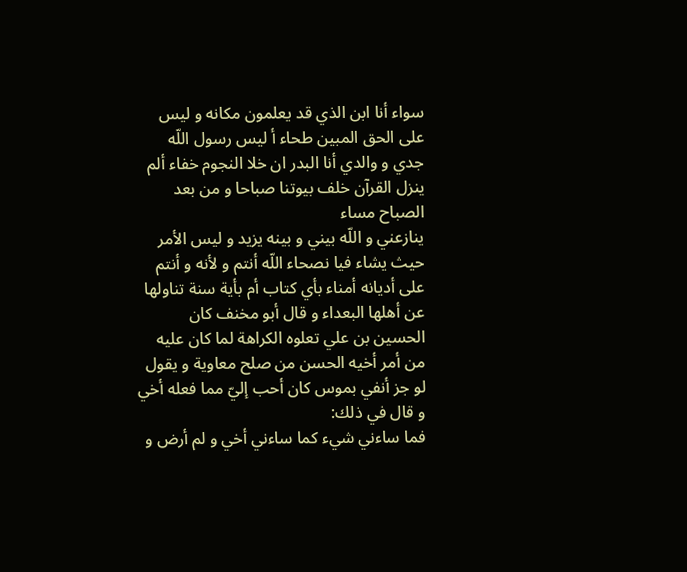سواء أنا ابن الذي قد يعلمون مكانه و ليس على الحق المبين طحاء أ ليس رسول اللّه جدي و والدي أنا البدر ان خلا النجوم خفاء ألم ينزل القرآن خلف بيوتنا صباحا و من بعد الصباح مساء
ينازعني و اللّه بيني و بينه يزيد و ليس الأمر حيث يشاء فيا نصحاء اللّه أنتم و لأنه و أنتم على أديانه أمناء بأي كتاب أم بأية سنة تناولها عن أهلها البعداء و قال أبو مخنف كان الحسين بن علي تعلوه الكراهة لما كان عليه من أمر أخيه الحسن من صلح معاوية و يقول لو جز أنفي بموس كان أحب إليّ مما فعله أخي و قال في ذلك:
فما ساءني شيء كما ساءني أخي و لم أرض و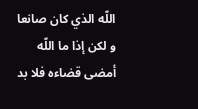اللّه الذي كان صانعا و لكن إذا ما اللّه أمضى قضاءه فلا بد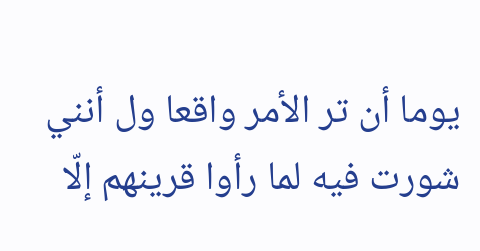يوما أن تر الأمر واقعا ول أنني شورت فيه لما رأوا قرينهم إلّا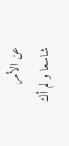عن الأمر شاسعا و لم أك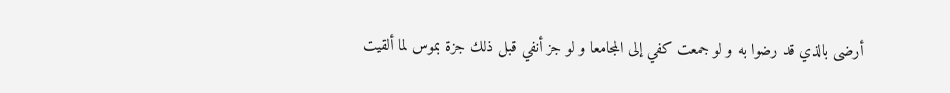أرضى بالذي قد رضوا به و لو جمعت كفي إلى المجامعا و لو جز أنفي قبل ذلك جزة بموس لما ألقيت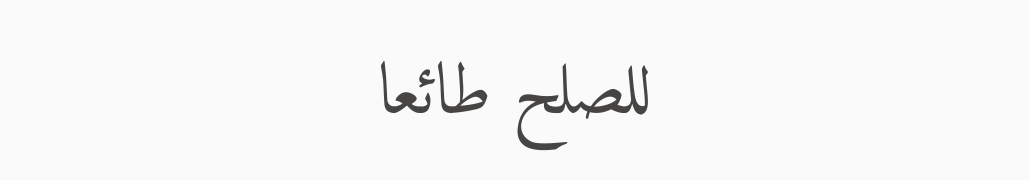للصلح طائعا